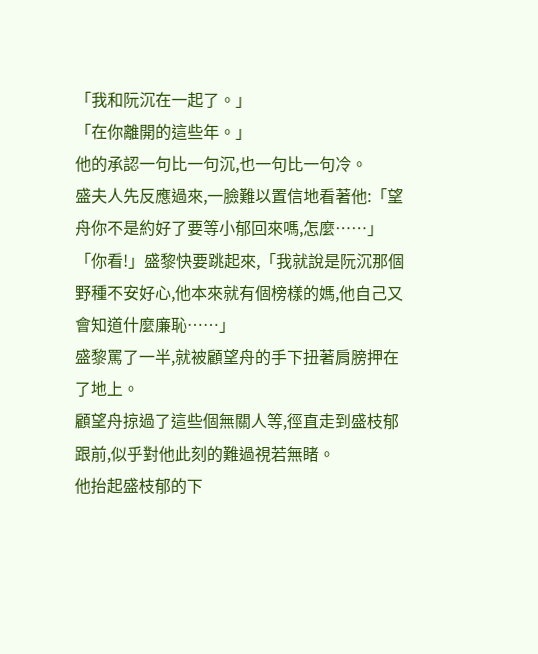「我和阮沉在一起了。」
「在你離開的這些年。」
他的承認一句比一句沉,也一句比一句冷。
盛夫人先反應過來,一臉難以置信地看著他:「望舟你不是約好了要等小郁回來嗎,怎麼……」
「你看!」盛黎快要跳起來,「我就說是阮沉那個野種不安好心,他本來就有個榜樣的媽,他自己又會知道什麼廉恥……」
盛黎罵了一半,就被顧望舟的手下扭著肩膀押在了地上。
顧望舟掠過了這些個無關人等,徑直走到盛枝郁跟前,似乎對他此刻的難過視若無睹。
他抬起盛枝郁的下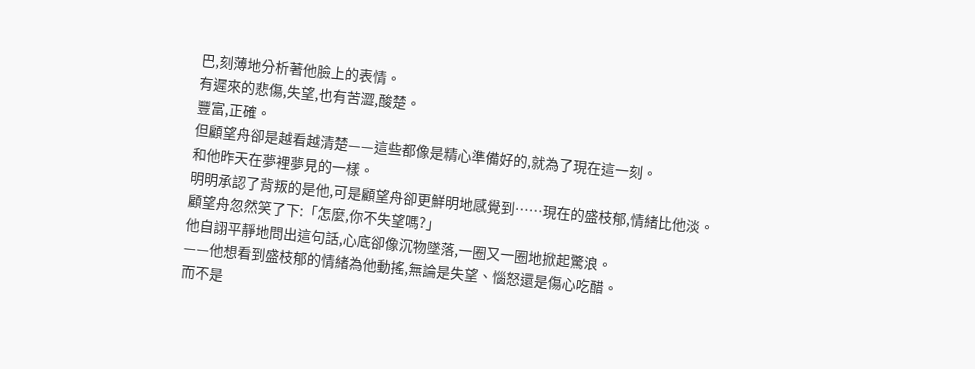巴,刻薄地分析著他臉上的表情。
有遲來的悲傷,失望,也有苦澀,酸楚。
豐富,正確。
但顧望舟卻是越看越清楚——這些都像是精心準備好的,就為了現在這一刻。
和他昨天在夢裡夢見的一樣。
明明承認了背叛的是他,可是顧望舟卻更鮮明地感覺到……現在的盛枝郁,情緒比他淡。
顧望舟忽然笑了下:「怎麼,你不失望嗎?」
他自詡平靜地問出這句話,心底卻像沉物墜落,一圈又一圈地掀起驚浪。
——他想看到盛枝郁的情緒為他動搖,無論是失望、惱怒還是傷心吃醋。
而不是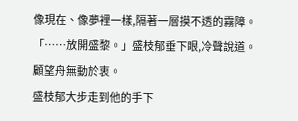像現在、像夢裡一樣,隔著一層摸不透的霧障。
「……放開盛黎。」盛枝郁垂下眼,冷聲說道。
顧望舟無動於衷。
盛枝郁大步走到他的手下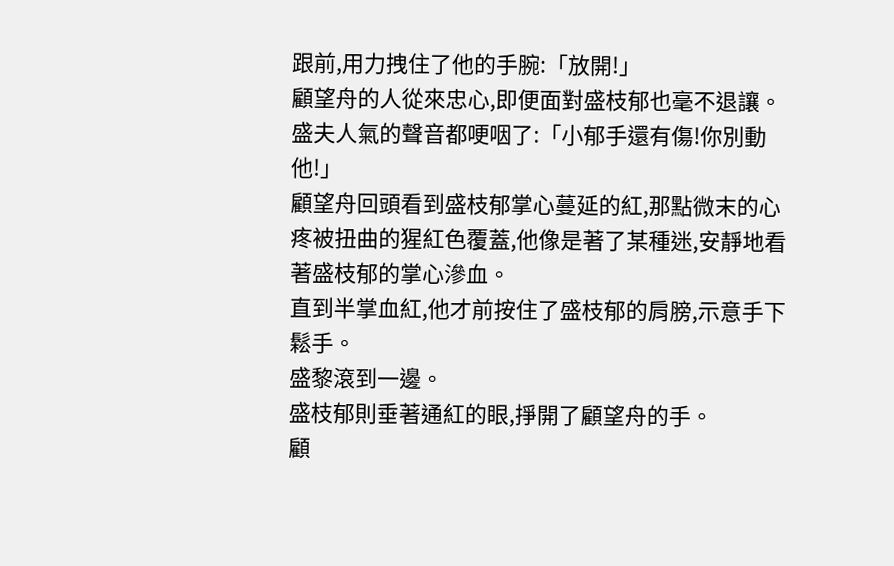跟前,用力拽住了他的手腕:「放開!」
顧望舟的人從來忠心,即便面對盛枝郁也毫不退讓。
盛夫人氣的聲音都哽咽了:「小郁手還有傷!你別動他!」
顧望舟回頭看到盛枝郁掌心蔓延的紅,那點微末的心疼被扭曲的猩紅色覆蓋,他像是著了某種迷,安靜地看著盛枝郁的掌心滲血。
直到半掌血紅,他才前按住了盛枝郁的肩膀,示意手下鬆手。
盛黎滾到一邊。
盛枝郁則垂著通紅的眼,掙開了顧望舟的手。
顧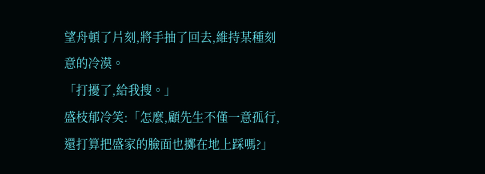望舟頓了片刻,將手抽了回去,維持某種刻意的冷漠。
「打擾了,給我搜。」
盛枝郁冷笑:「怎麼,顧先生不僅一意孤行,還打算把盛家的臉面也擲在地上踩嗎?」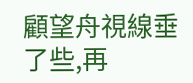顧望舟視線垂了些,再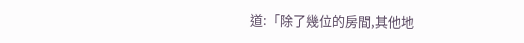道:「除了幾位的房間,其他地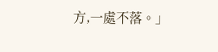方,一處不落。」